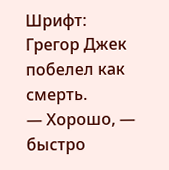Шрифт:
Грегор Джек побелел как смерть.
— Хорошо, — быстро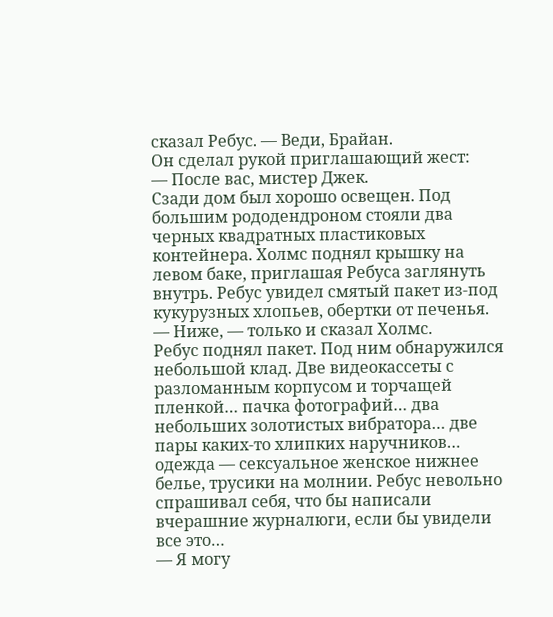сказал Ребус. — Веди, Брайан.
Он сделал рукой приглашающий жест:
— После вас, мистер Джек.
Сзади дом был хорошо освещен. Под большим рододендроном стояли два черных квадратных пластиковых контейнера. Холмс поднял крышку на левом баке, приглашая Ребуса заглянуть внутрь. Ребус увидел смятый пакет из-под кукурузных хлопьев, обертки от печенья.
— Ниже, — только и сказал Холмс.
Ребус поднял пакет. Под ним обнаружился небольшой клад. Две видеокассеты с разломанным корпусом и торчащей пленкой… пачка фотографий… два небольших золотистых вибратора… две пары каких-то хлипких наручников… одежда — сексуальное женское нижнее белье, трусики на молнии. Ребус невольно спрашивал себя, что бы написали вчерашние журналюги, если бы увидели все это…
— Я могу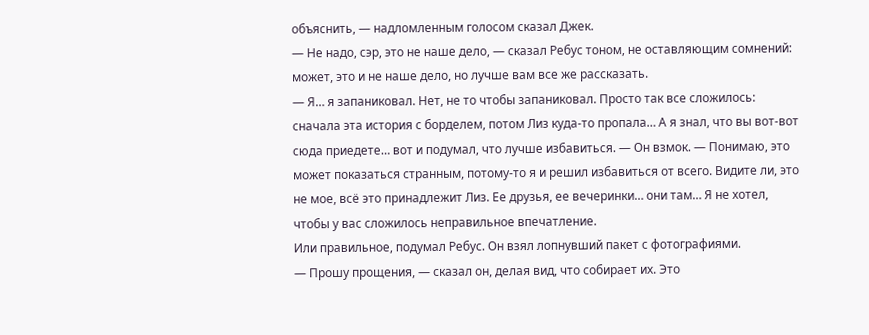объяснить, — надломленным голосом сказал Джек.
— Не надо, сэр, это не наше дело, — сказал Ребус тоном, не оставляющим сомнений: может, это и не наше дело, но лучше вам все же рассказать.
— Я… я запаниковал. Нет, не то чтобы запаниковал. Просто так все сложилось: сначала эта история с борделем, потом Лиз куда-то пропала… А я знал, что вы вот-вот сюда приедете… вот и подумал, что лучше избавиться. — Он взмок. — Понимаю, это может показаться странным, потому-то я и решил избавиться от всего. Видите ли, это не мое, всё это принадлежит Лиз. Ее друзья, ее вечеринки… они там… Я не хотел, чтобы у вас сложилось неправильное впечатление.
Или правильное, подумал Ребус. Он взял лопнувший пакет с фотографиями.
— Прошу прощения, — сказал он, делая вид, что собирает их. Это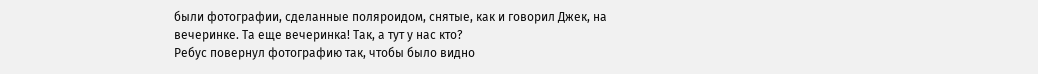были фотографии, сделанные поляроидом, снятые, как и говорил Джек, на вечеринке. Та еще вечеринка! Так, а тут у нас кто?
Ребус повернул фотографию так, чтобы было видно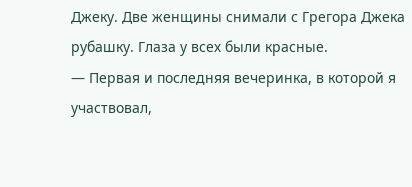Джеку. Две женщины снимали с Грегора Джека рубашку. Глаза у всех были красные.
— Первая и последняя вечеринка, в которой я участвовал,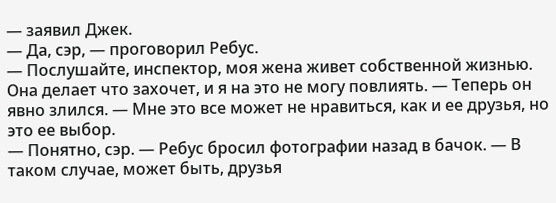— заявил Джек.
— Да, сэр, — проговорил Ребус.
— Послушайте, инспектор, моя жена живет собственной жизнью. Она делает что захочет, и я на это не могу повлиять. — Теперь он явно злился. — Мне это все может не нравиться, как и ее друзья, но это ее выбор.
— Понятно, сэр. — Ребус бросил фотографии назад в бачок. — В таком случае, может быть, друзья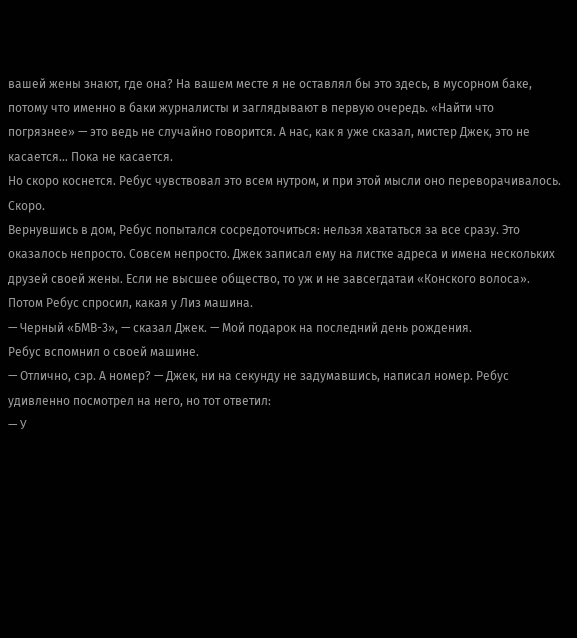вашей жены знают, где она? На вашем месте я не оставлял бы это здесь, в мусорном баке, потому что именно в баки журналисты и заглядывают в первую очередь. «Найти что погрязнее» — это ведь не случайно говорится. А нас, как я уже сказал, мистер Джек, это не касается… Пока не касается.
Но скоро коснется. Ребус чувствовал это всем нутром, и при этой мысли оно переворачивалось.
Скоро.
Вернувшись в дом, Ребус попытался сосредоточиться: нельзя хвататься за все сразу. Это оказалось непросто. Совсем непросто. Джек записал ему на листке адреса и имена нескольких друзей своей жены. Если не высшее общество, то уж и не завсегдатаи «Конского волоса». Потом Ребус спросил, какая у Лиз машина.
— Черный «БМВ-3», — сказал Джек. — Мой подарок на последний день рождения.
Ребус вспомнил о своей машине.
— Отлично, сэр. А номер? — Джек, ни на секунду не задумавшись, написал номер. Ребус удивленно посмотрел на него, но тот ответил:
— У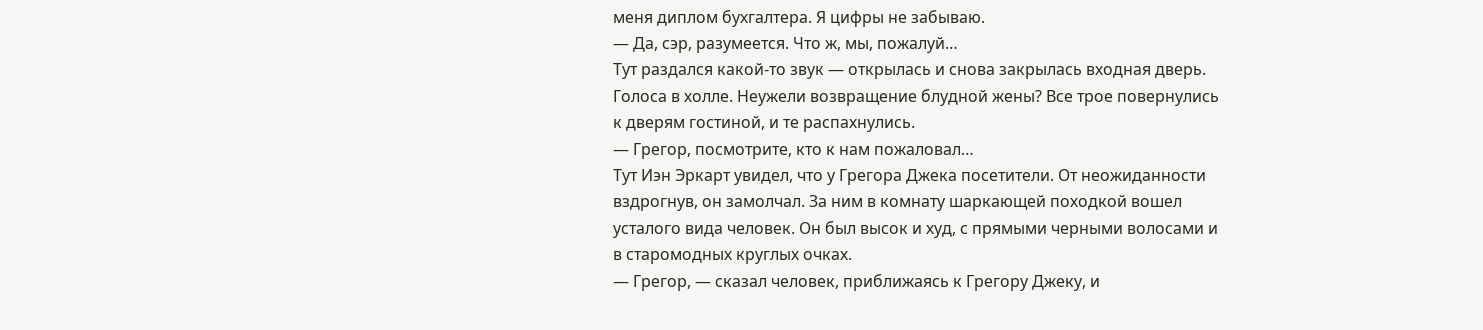меня диплом бухгалтера. Я цифры не забываю.
— Да, сэр, разумеется. Что ж, мы, пожалуй…
Тут раздался какой-то звук — открылась и снова закрылась входная дверь. Голоса в холле. Неужели возвращение блудной жены? Все трое повернулись к дверям гостиной, и те распахнулись.
— Грегор, посмотрите, кто к нам пожаловал…
Тут Иэн Эркарт увидел, что у Грегора Джека посетители. От неожиданности вздрогнув, он замолчал. За ним в комнату шаркающей походкой вошел усталого вида человек. Он был высок и худ, с прямыми черными волосами и в старомодных круглых очках.
— Грегор, — сказал человек, приближаясь к Грегору Джеку, и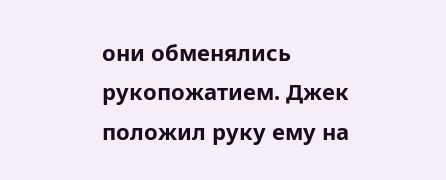они обменялись рукопожатием. Джек положил руку ему на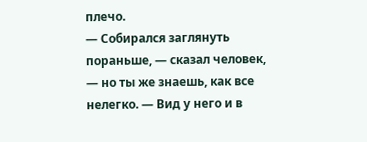плечо.
— Собирался заглянуть пораньше, — сказал человек, — но ты же знаешь, как все нелегко. — Вид у него и в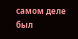самом деле был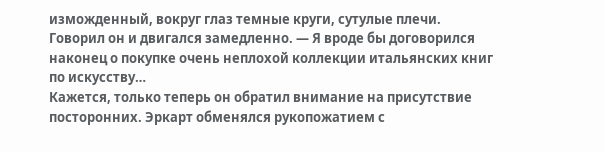изможденный, вокруг глаз темные круги, сутулые плечи. Говорил он и двигался замедленно. — Я вроде бы договорился наконец о покупке очень неплохой коллекции итальянских книг по искусству…
Кажется, только теперь он обратил внимание на присутствие посторонних. Эркарт обменялся рукопожатием с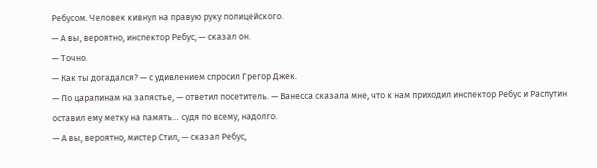Ребусом. Человек кивнул на правую руку полицейского.
— А вы, вероятно, инспектор Ребус, — сказал он.
— Точно.
— Как ты догадался? — с удивлением спросил Грегор Джек.
— По царапинам на запястье, — ответил посетитель. — Ванесса сказала мне, что к нам приходил инспектор Ребус и Распутин оставил ему метку на память… судя по всему, надолго.
— А вы, вероятно, мистер Стил, — сказал Ребус,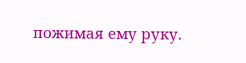пожимая ему руку.